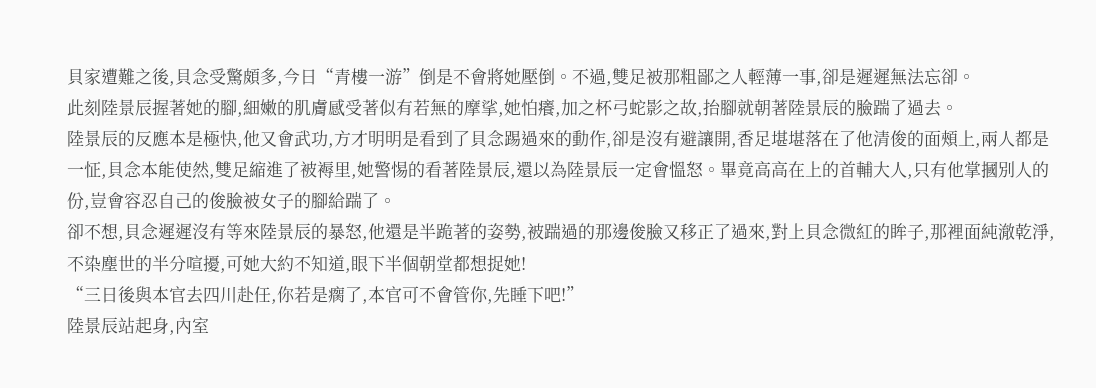貝家遭難之後,貝念受驚頗多,今日“青樓一游”倒是不會將她壓倒。不過,雙足被那粗鄙之人輕薄一事,卻是遲遲無法忘卻。
此刻陸景辰握著她的腳,細嫩的肌膚感受著似有若無的摩挲,她怕癢,加之杯弓蛇影之故,抬腳就朝著陸景辰的臉踹了過去。
陸景辰的反應本是極快,他又會武功,方才明明是看到了貝念踢過來的動作,卻是沒有避讓開,香足堪堪落在了他清俊的面頰上,兩人都是一怔,貝念本能使然,雙足縮進了被褥里,她警惕的看著陸景辰,還以為陸景辰一定會慍怒。畢竟高高在上的首輔大人,只有他掌摑別人的份,豈會容忍自己的俊臉被女子的腳給踹了。
卻不想,貝念遲遲沒有等來陸景辰的暴怒,他還是半跪著的姿勢,被踹過的那邊俊臉又移正了過來,對上貝念微紅的眸子,那裡面純澈乾淨,不染塵世的半分喧擾,可她大約不知道,眼下半個朝堂都想捉她!
“三日後與本官去四川赴任,你若是瘸了,本官可不會管你,先睡下吧!”
陸景辰站起身,內室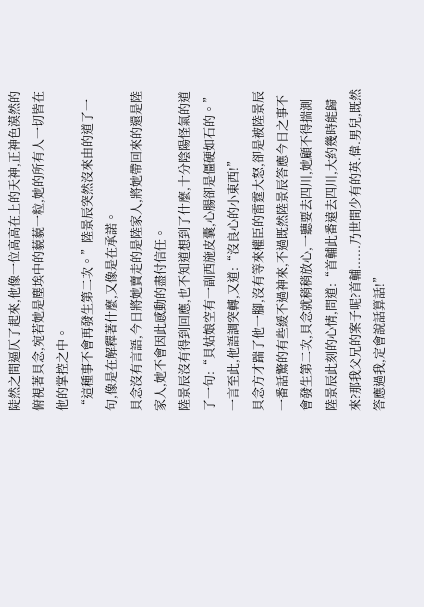陡然之間逼仄了起來,他像一位高高在上的天神,正神色漠然的俯視著貝念,宛若她是塵埃中的藐藐一粒,她的所有人一切皆在他的掌控之中。
“這種事不會再發生第二次。”陸景辰突然沒來由的道了一句,像是在解釋著什麼,又像是在承諾。
貝念沒有言語,今日將她賣走的是陸家人,將她帶回來的還是陸家人,她不會因此感動的盡付信任。
陸景辰沒有得到回應,也不知道想到了什麼,十分陰陽怪氣的道了一句:“貝姑娘空有一副西施皮囊,心腸卻是僵硬如石的。”
一言至此,他語調突轉,又道:“沒良心的小東西!”
貝念方才踹了他一腳,沒有等來權臣的雷霆大怒,卻是被陸景辰一番話驚的有些緩不過神來,不過既然陸景辰答應今日之事不會發生第二次,貝念就稍稍放心,一聽要去四川,她顧不得揣測陸景辰此刻的心情,問道:“首輔此番遠去四川,大約幾時能歸來?那我父兄的案子呢?首輔......乃世間少有的英.偉.男兒,既然答應過我,定會說話算話!”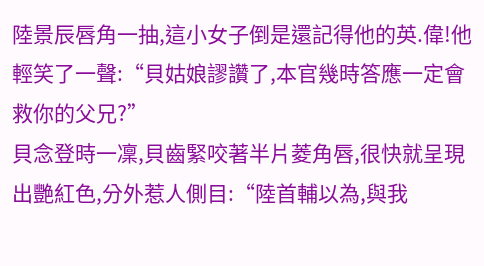陸景辰唇角一抽,這小女子倒是還記得他的英.偉!他輕笑了一聲:“貝姑娘謬讚了,本官幾時答應一定會救你的父兄?”
貝念登時一凜,貝齒緊咬著半片菱角唇,很快就呈現出艷紅色,分外惹人側目:“陸首輔以為,與我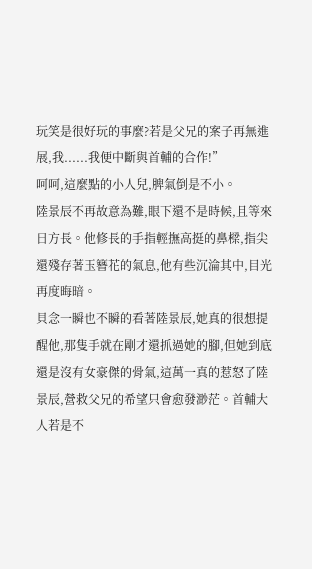玩笑是很好玩的事麼?若是父兄的案子再無進展,我......我便中斷與首輔的合作!”
呵呵,這麼點的小人兒,脾氣倒是不小。
陸景辰不再故意為難,眼下還不是時候,且等來日方長。他修長的手指輕撫高挺的鼻樑,指尖還殘存著玉簪花的氣息,他有些沉淪其中,目光再度晦暗。
貝念一瞬也不瞬的看著陸景辰,她真的很想提醒他,那隻手就在剛才還抓過她的腳,但她到底還是沒有女豪傑的骨氣,這萬一真的惹怒了陸景辰,營救父兄的希望只會愈發渺茫。首輔大人若是不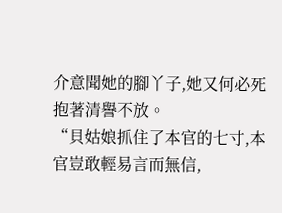介意聞她的腳丫子,她又何必死抱著清譽不放。
“貝姑娘抓住了本官的七寸,本官豈敢輕易言而無信,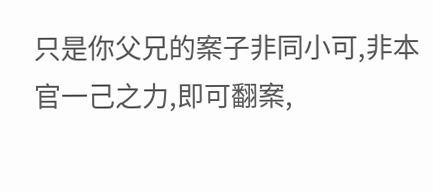只是你父兄的案子非同小可,非本官一己之力,即可翻案,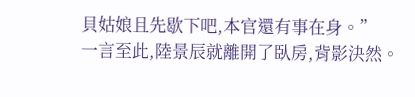貝姑娘且先歇下吧,本官還有事在身。”
一言至此,陸景辰就離開了臥房,背影決然。